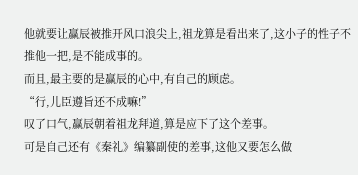他就要让赢辰被推开风口浪尖上,祖龙算是看出来了,这小子的性子不推他一把,是不能成事的。
而且,最主要的是赢辰的心中,有自己的顾虑。
“行,儿臣遵旨还不成嘛!”
叹了口气,赢辰朝着祖龙拜道,算是应下了这个差事。
可是自己还有《秦礼》编纂副使的差事,这他又要怎么做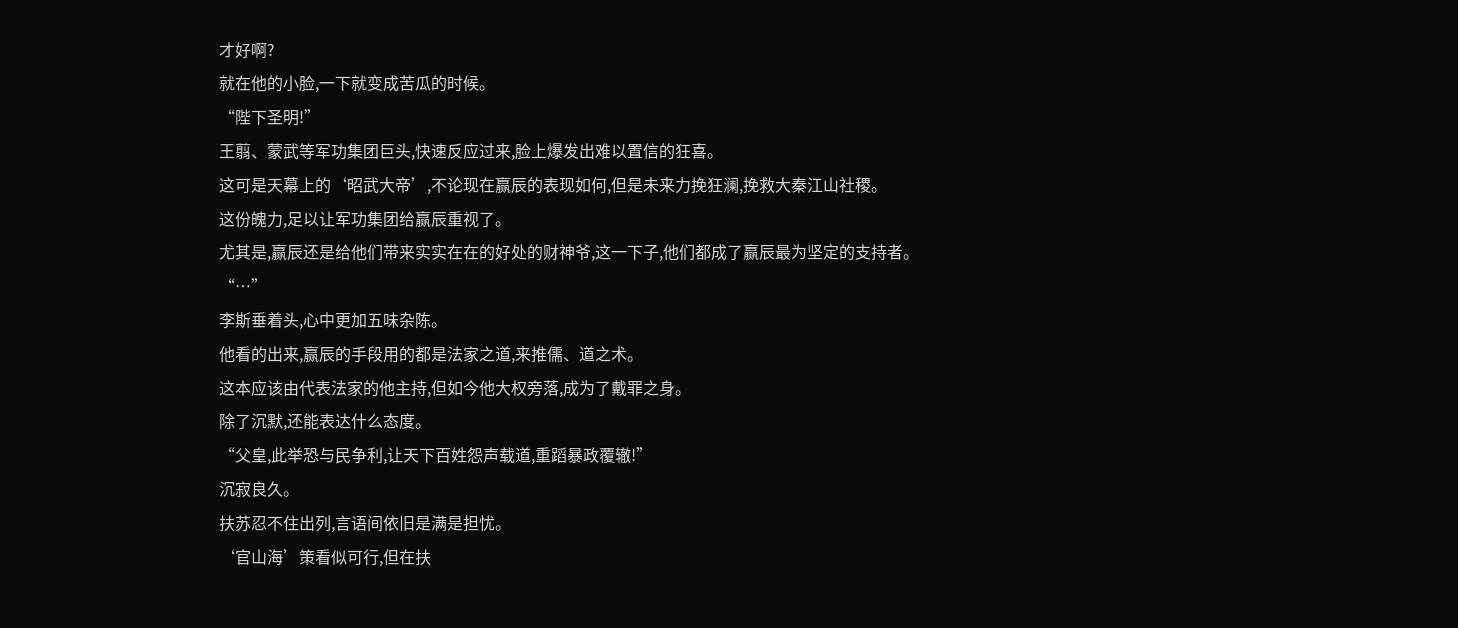才好啊?
就在他的小脸,一下就变成苦瓜的时候。
“陛下圣明!”
王翦、蒙武等军功集团巨头,快速反应过来,脸上爆发出难以置信的狂喜。
这可是天幕上的‘昭武大帝’,不论现在赢辰的表现如何,但是未来力挽狂澜,挽救大秦江山社稷。
这份魄力,足以让军功集团给赢辰重视了。
尤其是,赢辰还是给他们带来实实在在的好处的财神爷,这一下子,他们都成了赢辰最为坚定的支持者。
“…”
李斯垂着头,心中更加五味杂陈。
他看的出来,赢辰的手段用的都是法家之道,来推儒、道之术。
这本应该由代表法家的他主持,但如今他大权旁落,成为了戴罪之身。
除了沉默,还能表达什么态度。
“父皇,此举恐与民争利,让天下百姓怨声载道,重蹈暴政覆辙!”
沉寂良久。
扶苏忍不住出列,言语间依旧是满是担忧。
‘官山海’策看似可行,但在扶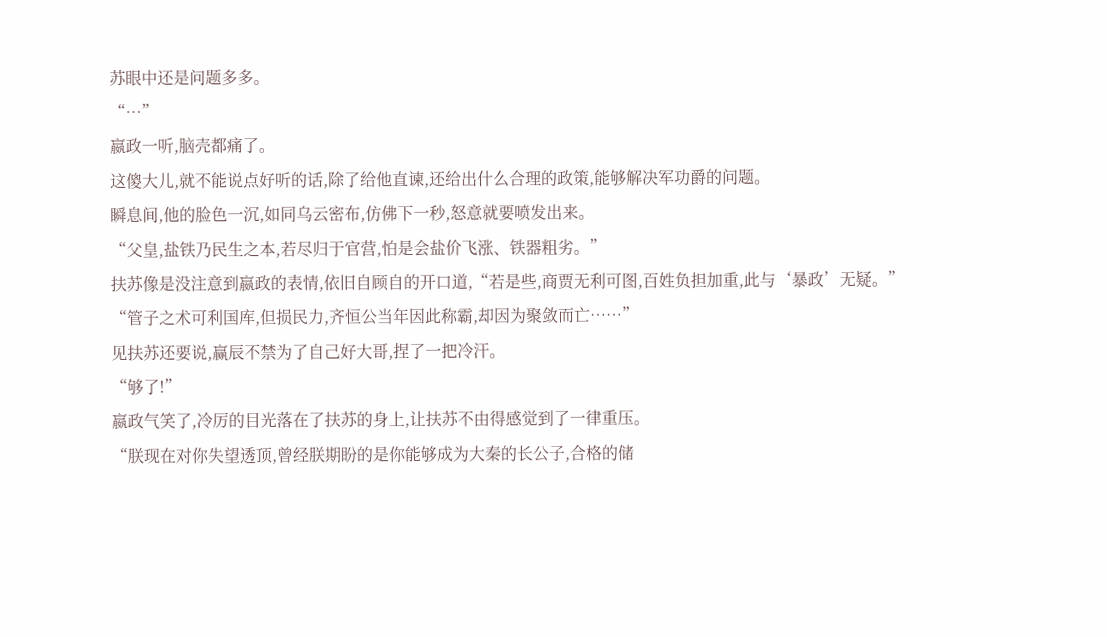苏眼中还是问题多多。
“…”
嬴政一听,脑壳都痛了。
这傻大儿,就不能说点好听的话,除了给他直谏,还给出什么合理的政策,能够解决军功爵的问题。
瞬息间,他的脸色一沉,如同乌云密布,仿佛下一秒,怒意就要喷发出来。
“父皇,盐铁乃民生之本,若尽归于官营,怕是会盐价飞涨、铁器粗劣。”
扶苏像是没注意到嬴政的表情,依旧自顾自的开口道,“若是些,商贾无利可图,百姓负担加重,此与‘暴政’无疑。”
“管子之术可利国库,但损民力,齐恒公当年因此称霸,却因为聚敛而亡……”
见扶苏还要说,赢辰不禁为了自己好大哥,捏了一把冷汗。
“够了!”
嬴政气笑了,冷厉的目光落在了扶苏的身上,让扶苏不由得感觉到了一律重压。
“朕现在对你失望透顶,曾经朕期盼的是你能够成为大秦的长公子,合格的储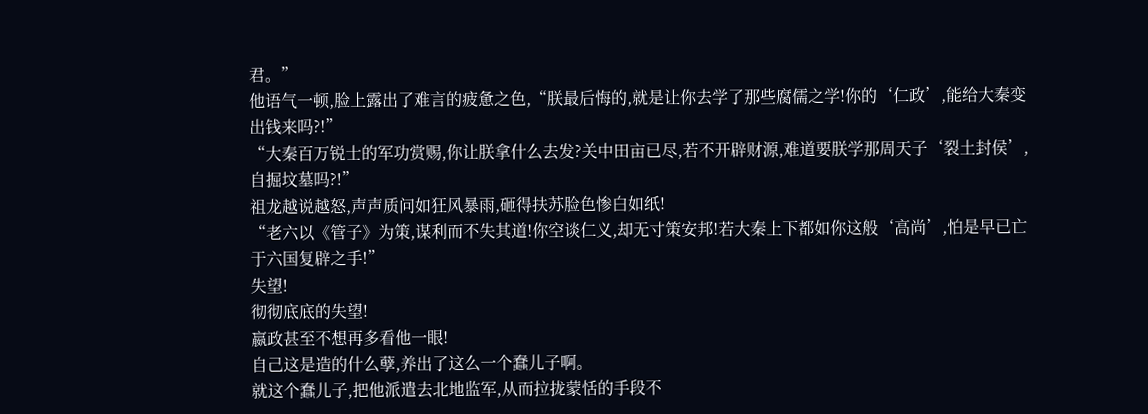君。”
他语气一顿,脸上露出了难言的疲惫之色,“朕最后悔的,就是让你去学了那些腐儒之学!你的‘仁政’,能给大秦变出钱来吗?!”
“大秦百万锐士的军功赏赐,你让朕拿什么去发?关中田亩已尽,若不开辟财源,难道要朕学那周天子‘裂土封侯’,自掘坟墓吗?!”
祖龙越说越怒,声声质问如狂风暴雨,砸得扶苏脸色惨白如纸!
“老六以《管子》为策,谋利而不失其道!你空谈仁义,却无寸策安邦!若大秦上下都如你这般‘高尚’,怕是早已亡于六国复辟之手!”
失望!
彻彻底底的失望!
嬴政甚至不想再多看他一眼!
自己这是造的什么孽,养出了这么一个蠢儿子啊。
就这个蠢儿子,把他派遣去北地监军,从而拉拢蒙恬的手段不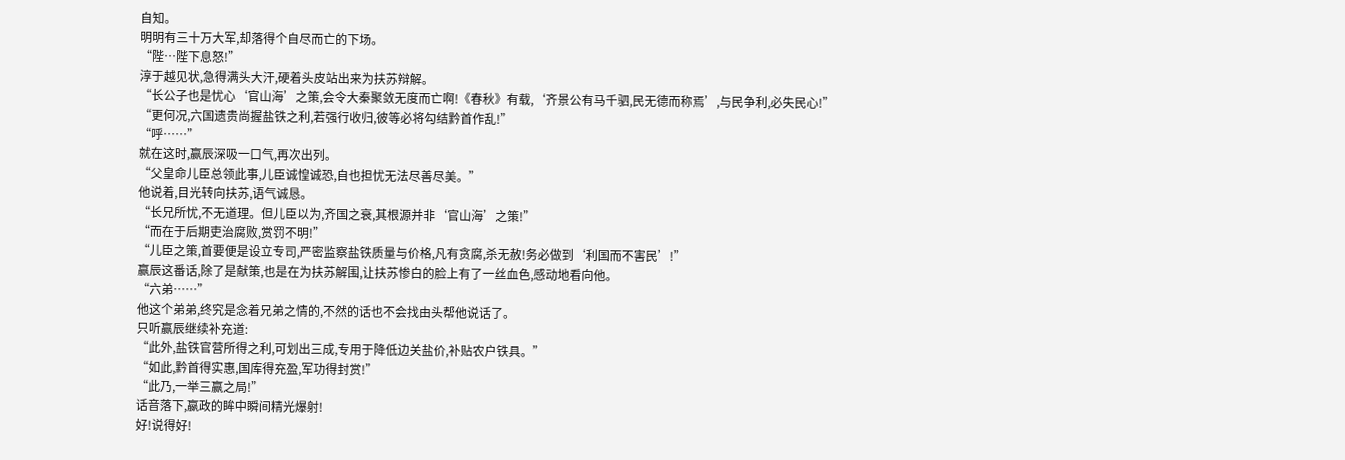自知。
明明有三十万大军,却落得个自尽而亡的下场。
“陛…陛下息怒!”
淳于越见状,急得满头大汗,硬着头皮站出来为扶苏辩解。
“长公子也是忧心‘官山海’之策,会令大秦聚敛无度而亡啊!《春秋》有载,‘齐景公有马千驷,民无德而称焉’,与民争利,必失民心!”
“更何况,六国遗贵尚握盐铁之利,若强行收归,彼等必将勾结黔首作乱!”
“呼……”
就在这时,赢辰深吸一口气,再次出列。
“父皇命儿臣总领此事,儿臣诚惶诚恐,自也担忧无法尽善尽美。”
他说着,目光转向扶苏,语气诚恳。
“长兄所忧,不无道理。但儿臣以为,齐国之衰,其根源并非‘官山海’之策!”
“而在于后期吏治腐败,赏罚不明!”
“儿臣之策,首要便是设立专司,严密监察盐铁质量与价格,凡有贪腐,杀无赦!务必做到‘利国而不害民’!”
赢辰这番话,除了是献策,也是在为扶苏解围,让扶苏惨白的脸上有了一丝血色,感动地看向他。
“六弟……”
他这个弟弟,终究是念着兄弟之情的,不然的话也不会找由头帮他说话了。
只听赢辰继续补充道:
“此外,盐铁官营所得之利,可划出三成,专用于降低边关盐价,补贴农户铁具。”
“如此,黔首得实惠,国库得充盈,军功得封赏!”
“此乃,一举三赢之局!”
话音落下,嬴政的眸中瞬间精光爆射!
好!说得好!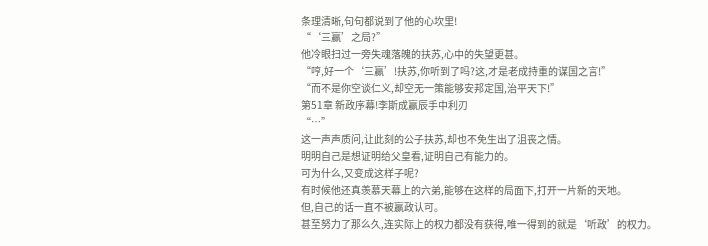条理清晰,句句都说到了他的心坎里!
“‘三赢’之局?”
他冷眼扫过一旁失魂落魄的扶苏,心中的失望更甚。
“哼,好一个‘三赢’!扶苏,你听到了吗?这,才是老成持重的谋国之言!”
“而不是你空谈仁义,却空无一策能够安邦定国,治平天下!”
第51章 新政序幕!李斯成赢辰手中利刃
“…”
这一声声质问,让此刻的公子扶苏,却也不免生出了沮丧之情。
明明自己是想证明给父皇看,证明自己有能力的。
可为什么,又变成这样子呢?
有时候他还真羡慕天幕上的六弟,能够在这样的局面下,打开一片新的天地。
但,自己的话一直不被嬴政认可。
甚至努力了那么久,连实际上的权力都没有获得,唯一得到的就是‘听政’的权力。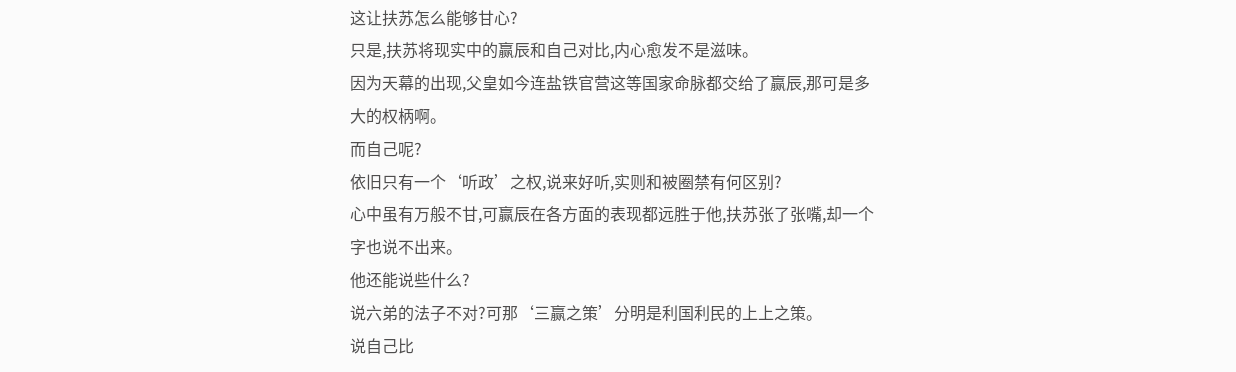这让扶苏怎么能够甘心?
只是,扶苏将现实中的赢辰和自己对比,内心愈发不是滋味。
因为天幕的出现,父皇如今连盐铁官营这等国家命脉都交给了赢辰,那可是多大的权柄啊。
而自己呢?
依旧只有一个‘听政’之权,说来好听,实则和被圈禁有何区别?
心中虽有万般不甘,可赢辰在各方面的表现都远胜于他,扶苏张了张嘴,却一个字也说不出来。
他还能说些什么?
说六弟的法子不对?可那‘三赢之策’分明是利国利民的上上之策。
说自己比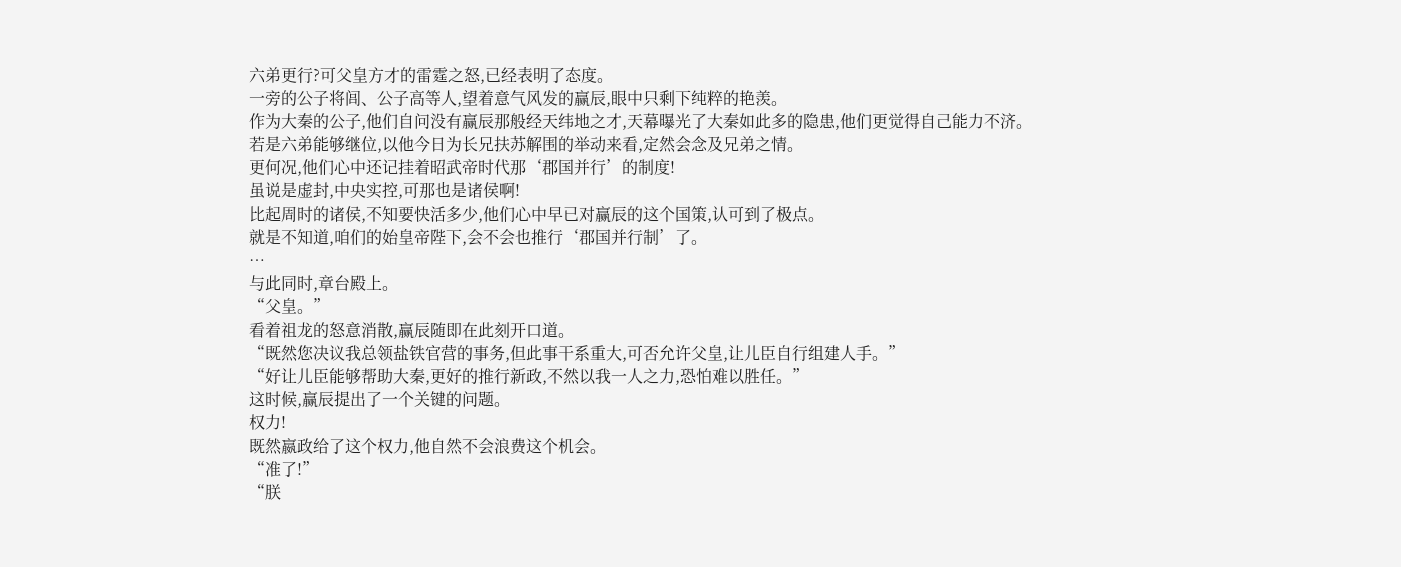六弟更行?可父皇方才的雷霆之怒,已经表明了态度。
一旁的公子将闾、公子高等人,望着意气风发的赢辰,眼中只剩下纯粹的艳羡。
作为大秦的公子,他们自问没有赢辰那般经天纬地之才,天幕曝光了大秦如此多的隐患,他们更觉得自己能力不济。
若是六弟能够继位,以他今日为长兄扶苏解围的举动来看,定然会念及兄弟之情。
更何况,他们心中还记挂着昭武帝时代那‘郡国并行’的制度!
虽说是虚封,中央实控,可那也是诸侯啊!
比起周时的诸侯,不知要快活多少,他们心中早已对赢辰的这个国策,认可到了极点。
就是不知道,咱们的始皇帝陛下,会不会也推行‘郡国并行制’了。
…
与此同时,章台殿上。
“父皇。”
看着祖龙的怒意消散,赢辰随即在此刻开口道。
“既然您决议我总领盐铁官营的事务,但此事干系重大,可否允许父皇,让儿臣自行组建人手。”
“好让儿臣能够帮助大秦,更好的推行新政,不然以我一人之力,恐怕难以胜任。”
这时候,赢辰提出了一个关键的问题。
权力!
既然嬴政给了这个权力,他自然不会浪费这个机会。
“准了!”
“朕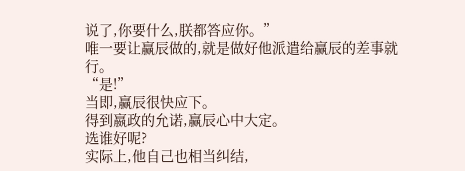说了,你要什么,朕都答应你。”
唯一要让赢辰做的,就是做好他派遣给赢辰的差事就行。
“是!”
当即,赢辰很快应下。
得到嬴政的允诺,赢辰心中大定。
选谁好呢?
实际上,他自己也相当纠结,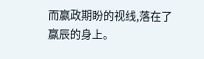而嬴政期盼的视线,落在了赢辰的身上。